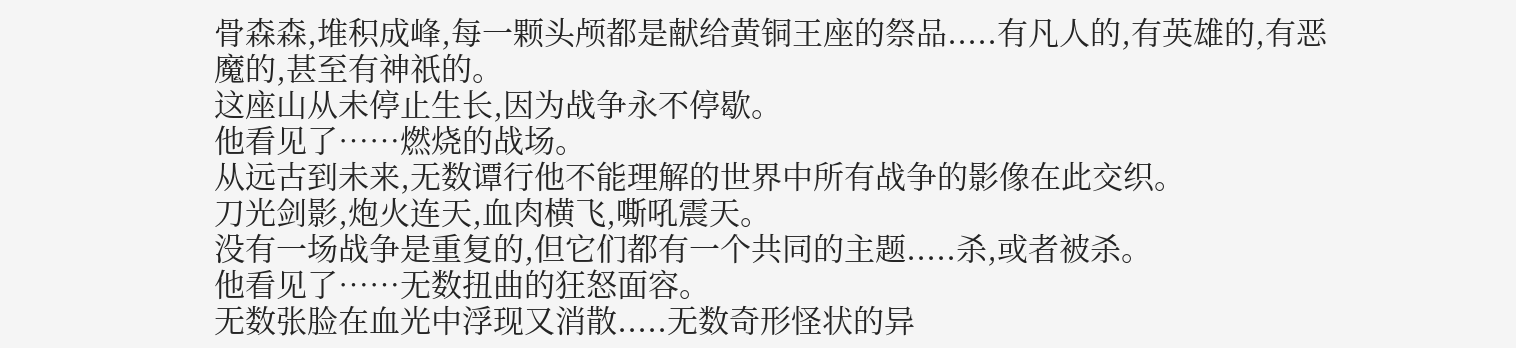骨森森,堆积成峰,每一颗头颅都是献给黄铜王座的祭品.....有凡人的,有英雄的,有恶魔的,甚至有神祇的。
这座山从未停止生长,因为战争永不停歇。
他看见了……燃烧的战场。
从远古到未来,无数谭行他不能理解的世界中所有战争的影像在此交织。
刀光剑影,炮火连天,血肉横飞,嘶吼震天。
没有一场战争是重复的,但它们都有一个共同的主题.....杀,或者被杀。
他看见了……无数扭曲的狂怒面容。
无数张脸在血光中浮现又消散.....无数奇形怪状的异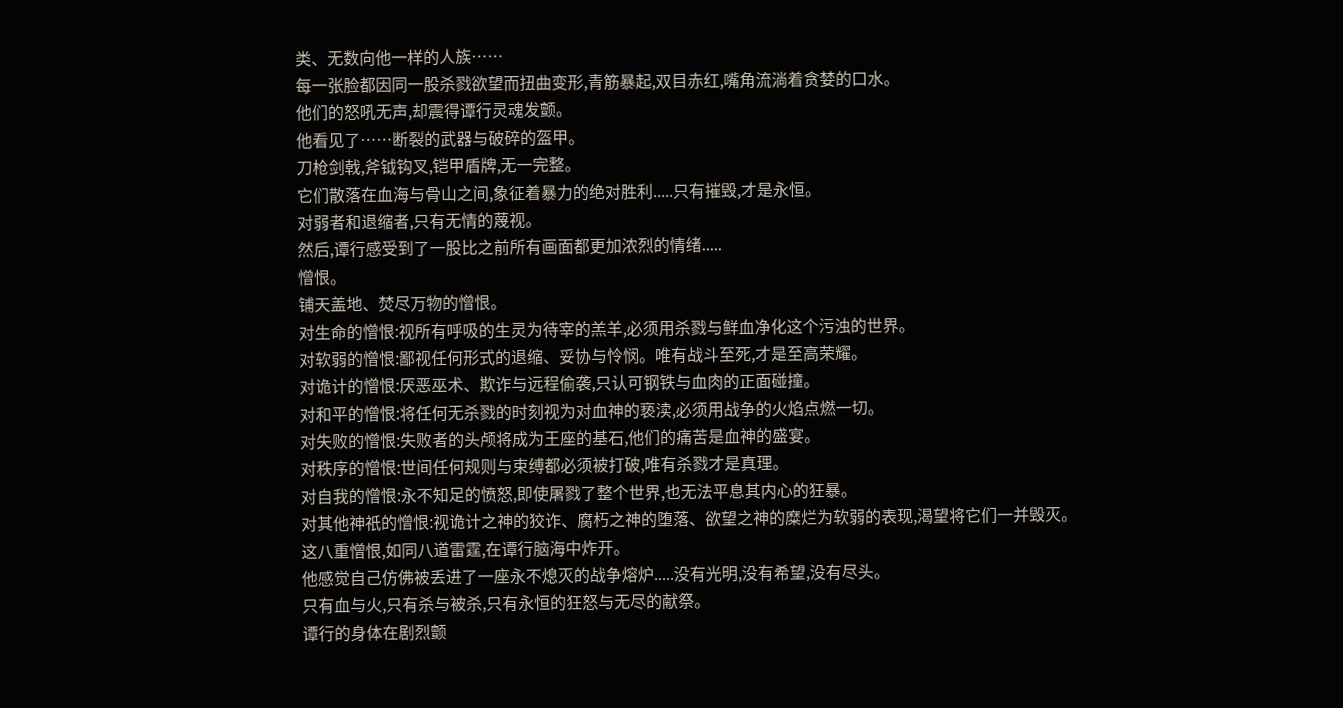类、无数向他一样的人族……
每一张脸都因同一股杀戮欲望而扭曲变形,青筋暴起,双目赤红,嘴角流淌着贪婪的口水。
他们的怒吼无声,却震得谭行灵魂发颤。
他看见了……断裂的武器与破碎的盔甲。
刀枪剑戟,斧钺钩叉,铠甲盾牌,无一完整。
它们散落在血海与骨山之间,象征着暴力的绝对胜利.....只有摧毁,才是永恒。
对弱者和退缩者,只有无情的蔑视。
然后,谭行感受到了一股比之前所有画面都更加浓烈的情绪.....
憎恨。
铺天盖地、焚尽万物的憎恨。
对生命的憎恨:视所有呼吸的生灵为待宰的羔羊,必须用杀戮与鲜血净化这个污浊的世界。
对软弱的憎恨:鄙视任何形式的退缩、妥协与怜悯。唯有战斗至死,才是至高荣耀。
对诡计的憎恨:厌恶巫术、欺诈与远程偷袭,只认可钢铁与血肉的正面碰撞。
对和平的憎恨:将任何无杀戮的时刻视为对血神的亵渎,必须用战争的火焰点燃一切。
对失败的憎恨:失败者的头颅将成为王座的基石,他们的痛苦是血神的盛宴。
对秩序的憎恨:世间任何规则与束缚都必须被打破,唯有杀戮才是真理。
对自我的憎恨:永不知足的愤怒,即使屠戮了整个世界,也无法平息其内心的狂暴。
对其他神祇的憎恨:视诡计之神的狡诈、腐朽之神的堕落、欲望之神的糜烂为软弱的表现,渴望将它们一并毁灭。
这八重憎恨,如同八道雷霆,在谭行脑海中炸开。
他感觉自己仿佛被丢进了一座永不熄灭的战争熔炉.....没有光明,没有希望,没有尽头。
只有血与火,只有杀与被杀,只有永恒的狂怒与无尽的献祭。
谭行的身体在剧烈颤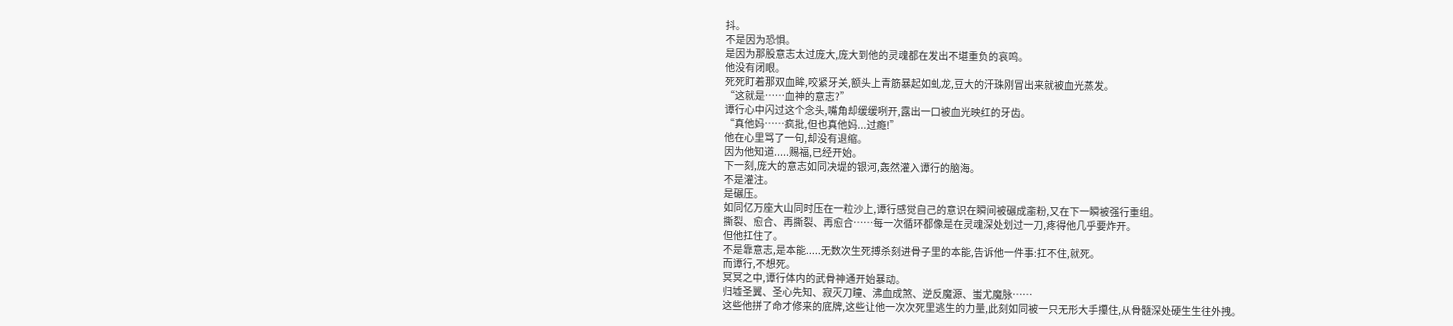抖。
不是因为恐惧。
是因为那股意志太过庞大,庞大到他的灵魂都在发出不堪重负的哀鸣。
他没有闭眼。
死死盯着那双血眸,咬紧牙关,额头上青筋暴起如虬龙,豆大的汗珠刚冒出来就被血光蒸发。
“这就是……血神的意志?”
谭行心中闪过这个念头,嘴角却缓缓咧开,露出一口被血光映红的牙齿。
“真他妈……疯批,但也真他妈...过瘾!”
他在心里骂了一句,却没有退缩。
因为他知道.....赐福,已经开始。
下一刻,庞大的意志如同决堤的银河,轰然灌入谭行的脑海。
不是灌注。
是碾压。
如同亿万座大山同时压在一粒沙上,谭行感觉自己的意识在瞬间被碾成齑粉,又在下一瞬被强行重组。
撕裂、愈合、再撕裂、再愈合……每一次循环都像是在灵魂深处划过一刀,疼得他几乎要炸开。
但他扛住了。
不是靠意志,是本能.....无数次生死搏杀刻进骨子里的本能,告诉他一件事:扛不住,就死。
而谭行,不想死。
冥冥之中,谭行体内的武骨神通开始暴动。
归墟圣翼、圣心先知、寂灭刀瞳、沸血成煞、逆反魔源、蚩尤魔脉……
这些他拼了命才修来的底牌,这些让他一次次死里逃生的力量,此刻如同被一只无形大手攥住,从骨髓深处硬生生往外拽。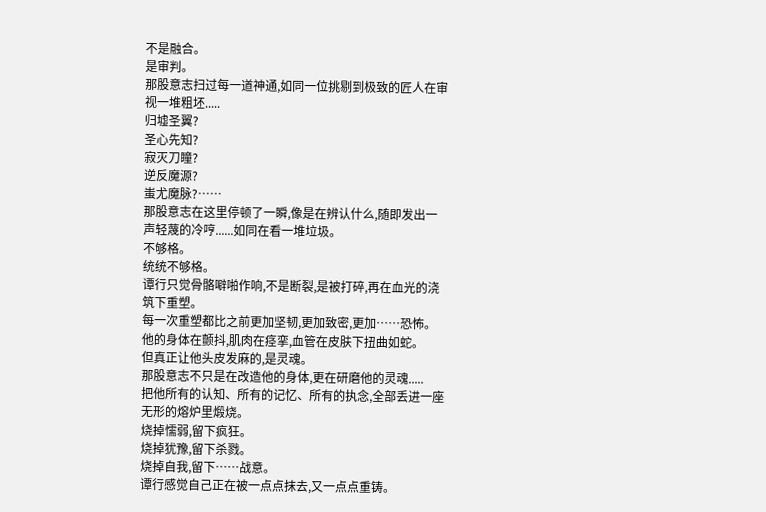不是融合。
是审判。
那股意志扫过每一道神通,如同一位挑剔到极致的匠人在审视一堆粗坯.....
归墟圣翼?
圣心先知?
寂灭刀瞳?
逆反魔源?
蚩尤魔脉?……
那股意志在这里停顿了一瞬,像是在辨认什么,随即发出一声轻蔑的冷哼......如同在看一堆垃圾。
不够格。
统统不够格。
谭行只觉骨骼噼啪作响,不是断裂,是被打碎,再在血光的浇筑下重塑。
每一次重塑都比之前更加坚韧,更加致密,更加……恐怖。
他的身体在颤抖,肌肉在痉挛,血管在皮肤下扭曲如蛇。
但真正让他头皮发麻的,是灵魂。
那股意志不只是在改造他的身体,更在研磨他的灵魂.....
把他所有的认知、所有的记忆、所有的执念,全部丢进一座无形的熔炉里煅烧。
烧掉懦弱,留下疯狂。
烧掉犹豫,留下杀戮。
烧掉自我,留下……战意。
谭行感觉自己正在被一点点抹去,又一点点重铸。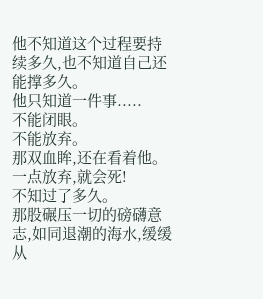他不知道这个过程要持续多久,也不知道自己还能撑多久。
他只知道一件事.....
不能闭眼。
不能放弃。
那双血眸,还在看着他。
一点放弃,就会死!
不知过了多久。
那股碾压一切的磅礴意志,如同退潮的海水,缓缓从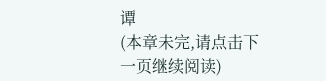谭
(本章未完,请点击下一页继续阅读)